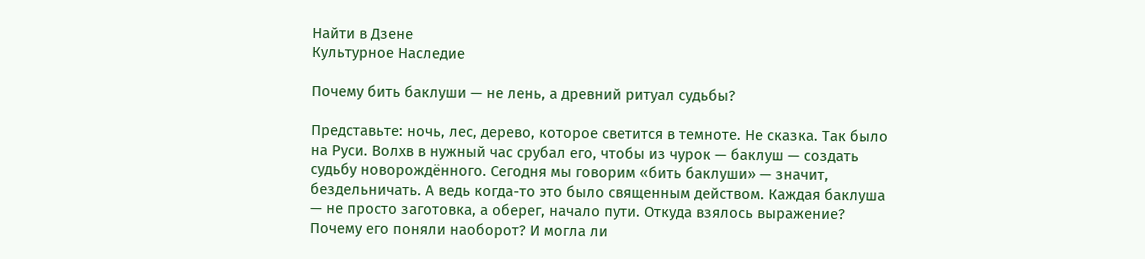Найти в Дзене
Культурное Наследие

Почему бить баклуши — не лень, а древний ритуал судьбы?

Представьте: ночь, лес, дерево, которое светится в темноте. Не сказка. Так было на Руси. Волхв в нужный час срубал его, чтобы из чурок — баклуш — создать судьбу новорождённого. Сегодня мы говорим «бить баклуши» — значит, бездельничать. А ведь когда-то это было священным действом. Каждая баклуша — не просто заготовка, а оберег, начало пути. Откуда взялось выражение? Почему его поняли наоборот? И могла ли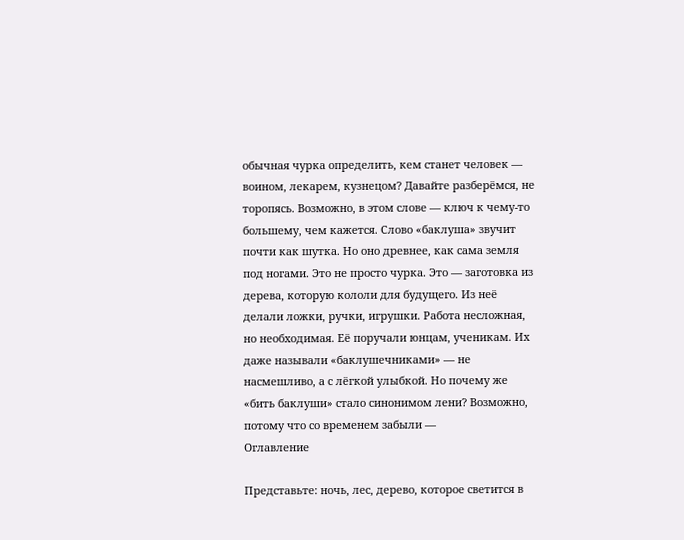обычная чурка определить, кем станет человек — воином, лекарем, кузнецом? Давайте разберёмся, не торопясь. Возможно, в этом слове — ключ к чему-то большему, чем кажется. Слово «баклуша» звучит почти как шутка. Но оно древнее, как сама земля под ногами. Это не просто чурка. Это — заготовка из дерева, которую кололи для будущего. Из неё делали ложки, ручки, игрушки. Работа несложная, но необходимая. Её поручали юнцам, ученикам. Их даже называли «баклушечниками» — не насмешливо, а с лёгкой улыбкой. Но почему же «бить баклуши» стало синонимом лени? Возможно, потому что со временем забыли —
Оглавление

Представьте: ночь, лес, дерево, которое светится в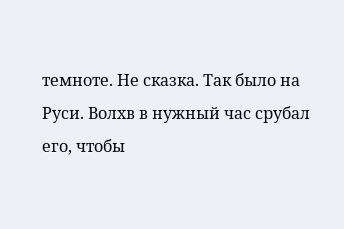темноте. Не сказка. Так было на Руси. Волхв в нужный час срубал его, чтобы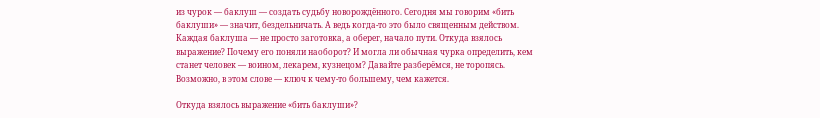из чурок — баклуш — создать судьбу новорождённого. Сегодня мы говорим «бить баклуши» — значит, бездельничать. А ведь когда-то это было священным действом. Каждая баклуша — не просто заготовка, а оберег, начало пути. Откуда взялось выражение? Почему его поняли наоборот? И могла ли обычная чурка определить, кем станет человек — воином, лекарем, кузнецом? Давайте разберёмся, не торопясь. Возможно, в этом слове — ключ к чему-то большему, чем кажется.

Откуда взялось выражение «бить баклуши»?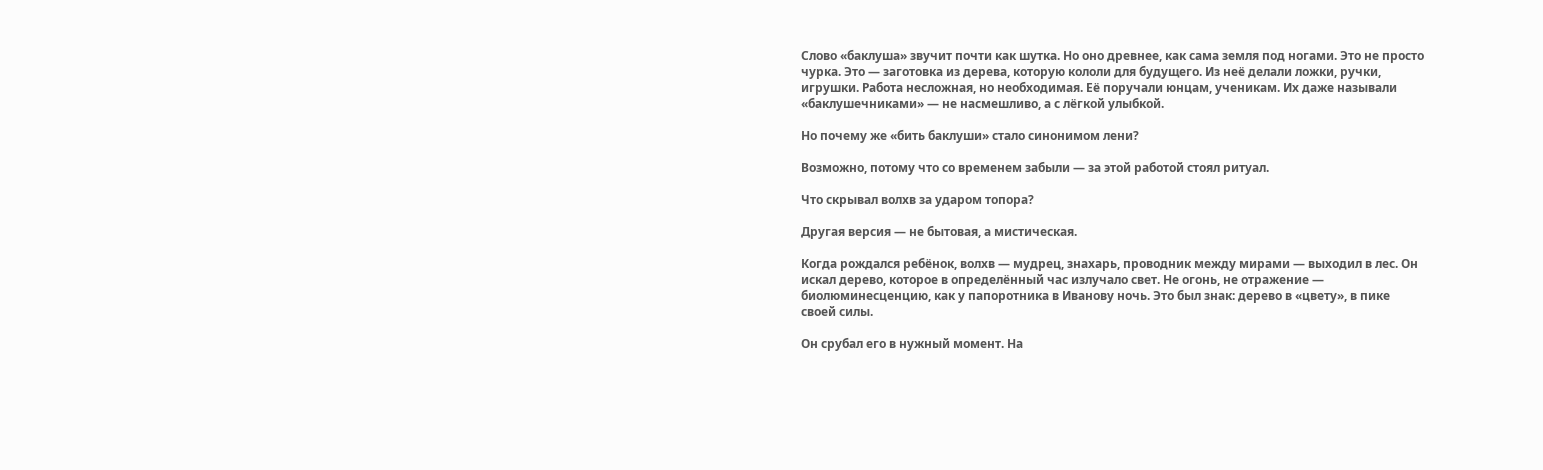Слово «баклуша» звучит почти как шутка. Но оно древнее, как сама земля под ногами. Это не просто чурка. Это — заготовка из дерева, которую кололи для будущего. Из неё делали ложки, ручки, игрушки. Работа несложная, но необходимая. Её поручали юнцам, ученикам. Их даже называли «баклушечниками» — не насмешливо, а с лёгкой улыбкой.

Но почему же «бить баклуши» стало синонимом лени?

Возможно, потому что со временем забыли — за этой работой стоял ритуал.

Что скрывал волхв за ударом топора?

Другая версия — не бытовая, а мистическая.

Когда рождался ребёнок, волхв — мудрец, знахарь, проводник между мирами — выходил в лес. Он искал дерево, которое в определённый час излучало свет. Не огонь, не отражение — биолюминесценцию, как у папоротника в Иванову ночь. Это был знак: дерево в «цвету», в пике своей силы.

Он срубал его в нужный момент. На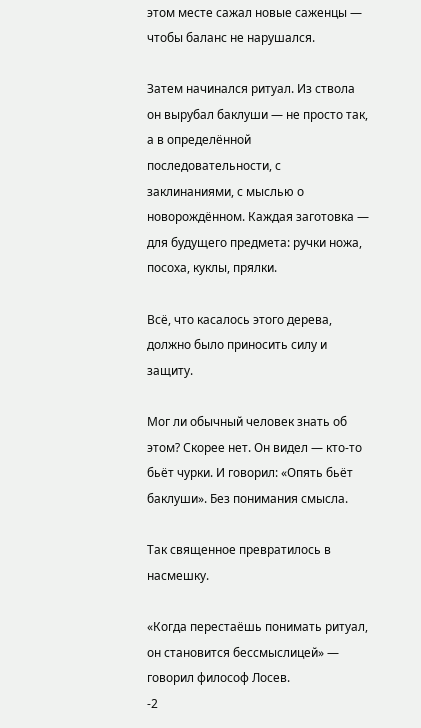этом месте сажал новые саженцы — чтобы баланс не нарушался.

Затем начинался ритуал. Из ствола он вырубал баклуши — не просто так, а в определённой последовательности, с заклинаниями, с мыслью о новорождённом. Каждая заготовка — для будущего предмета: ручки ножа, посоха, куклы, прялки.

Всё, что касалось этого дерева, должно было приносить силу и защиту.

Мог ли обычный человек знать об этом? Скорее нет. Он видел — кто-то бьёт чурки. И говорил: «Опять бьёт баклуши». Без понимания смысла.

Так священное превратилось в насмешку.

«Когда перестаёшь понимать ритуал, он становится бессмыслицей» — говорил философ Лосев.
-2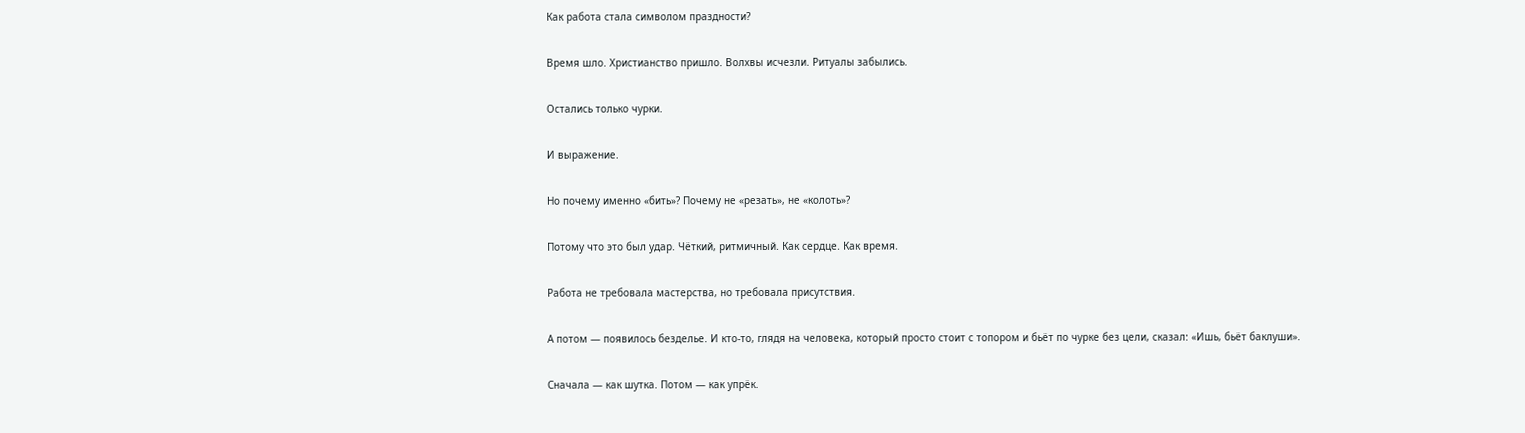Как работа стала символом праздности?

Время шло. Христианство пришло. Волхвы исчезли. Ритуалы забылись.

Остались только чурки.

И выражение.

Но почему именно «бить»? Почему не «резать», не «колоть»?

Потому что это был удар. Чёткий, ритмичный. Как сердце. Как время.

Работа не требовала мастерства, но требовала присутствия.

А потом — появилось безделье. И кто-то, глядя на человека, который просто стоит с топором и бьёт по чурке без цели, сказал: «Ишь, бьёт баклуши».

Сначала — как шутка. Потом — как упрёк.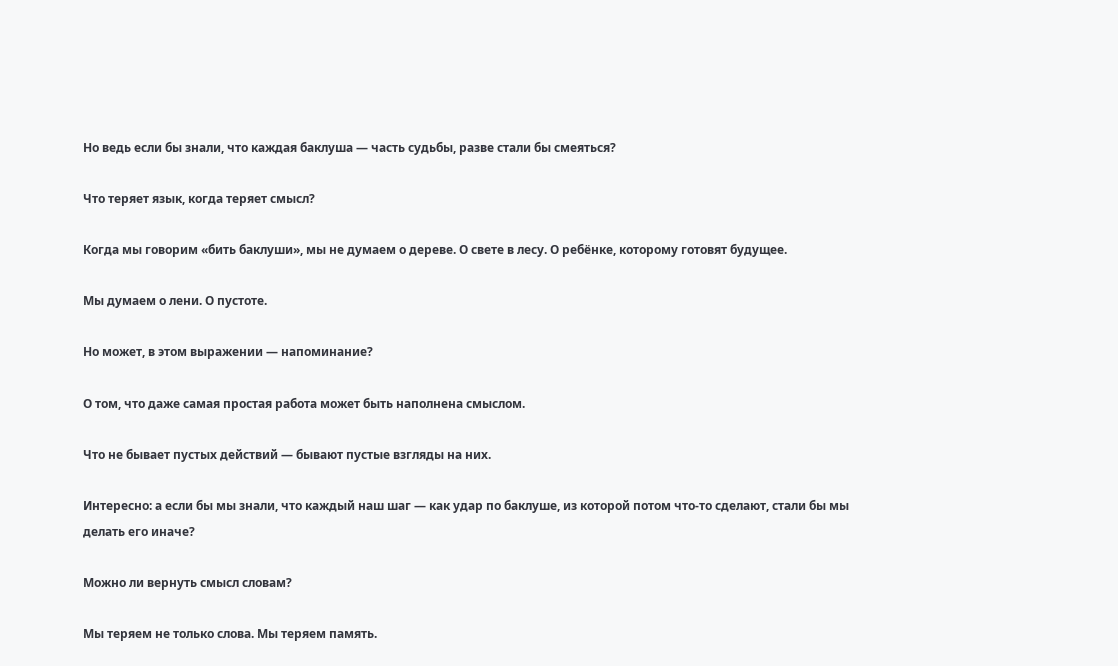Но ведь если бы знали, что каждая баклуша — часть судьбы, разве стали бы смеяться?

Что теряет язык, когда теряет смысл?

Когда мы говорим «бить баклуши», мы не думаем о дереве. О свете в лесу. О ребёнке, которому готовят будущее.

Мы думаем о лени. О пустоте.

Но может, в этом выражении — напоминание?

О том, что даже самая простая работа может быть наполнена смыслом.

Что не бывает пустых действий — бывают пустые взгляды на них.

Интересно: а если бы мы знали, что каждый наш шаг — как удар по баклуше, из которой потом что-то сделают, стали бы мы делать его иначе?

Можно ли вернуть смысл словам?

Мы теряем не только слова. Мы теряем память.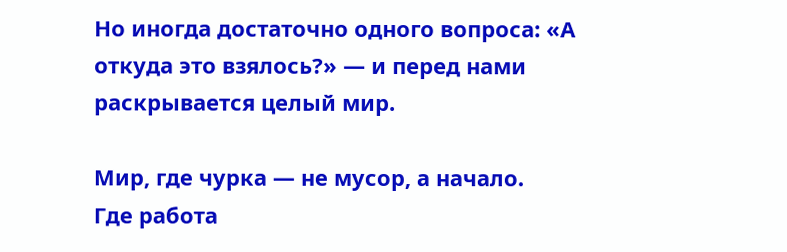Но иногда достаточно одного вопроса: «А откуда это взялось?» — и перед нами раскрывается целый мир.

Мир, где чурка — не мусор, а начало.
Где работа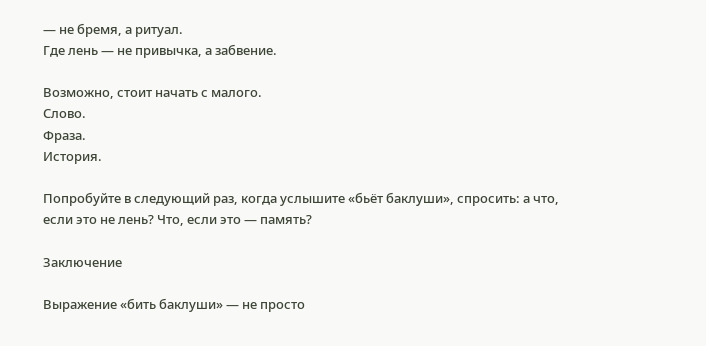— не бремя, а ритуал.
Где лень — не привычка, а забвение.

Возможно, стоит начать с малого.
Слово.
Фраза.
История.

Попробуйте в следующий раз, когда услышите «бьёт баклуши», спросить: а что, если это не лень? Что, если это — память?

Заключение

Выражение «бить баклуши» — не просто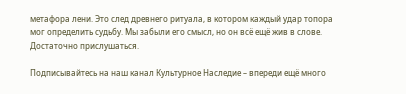метафора лени. Это след древнего ритуала, в котором каждый удар топора мог определить судьбу. Мы забыли его смысл, но он всё ещё жив в слове. Достаточно прислушаться.

Подписывайтесь на наш канал Культурное Наследие – впереди ещё много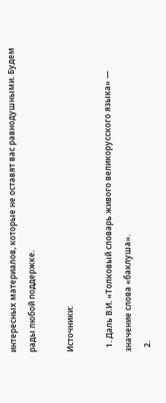интересных материалов, которые не оставят вас равнодушными. Будем рады любой поддержке.

Источники:

  1. Даль В.И. «Толковый словарь живого великорусского языка» — значение слова «баклуша».
  2.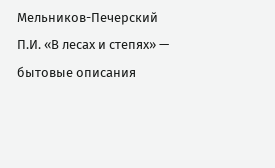Мельников-Печерский П.И. «В лесах и степях» — бытовые описания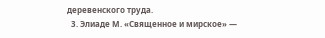деревенского труда.
  3. Элиаде М. «Священное и мирское» —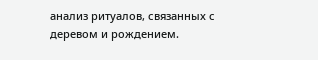анализ ритуалов, связанных с деревом и рождением.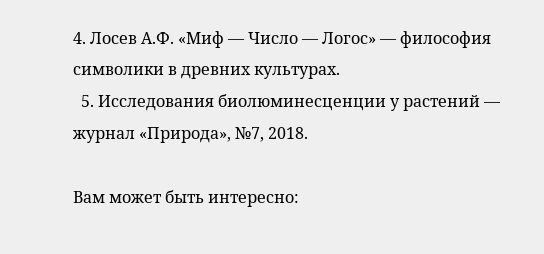4. Лосев А.Ф. «Миф — Число — Логос» — философия символики в древних культурах.
  5. Исследования биолюминесценции у растений — журнал «Природа», №7, 2018.

Вам может быть интересно: